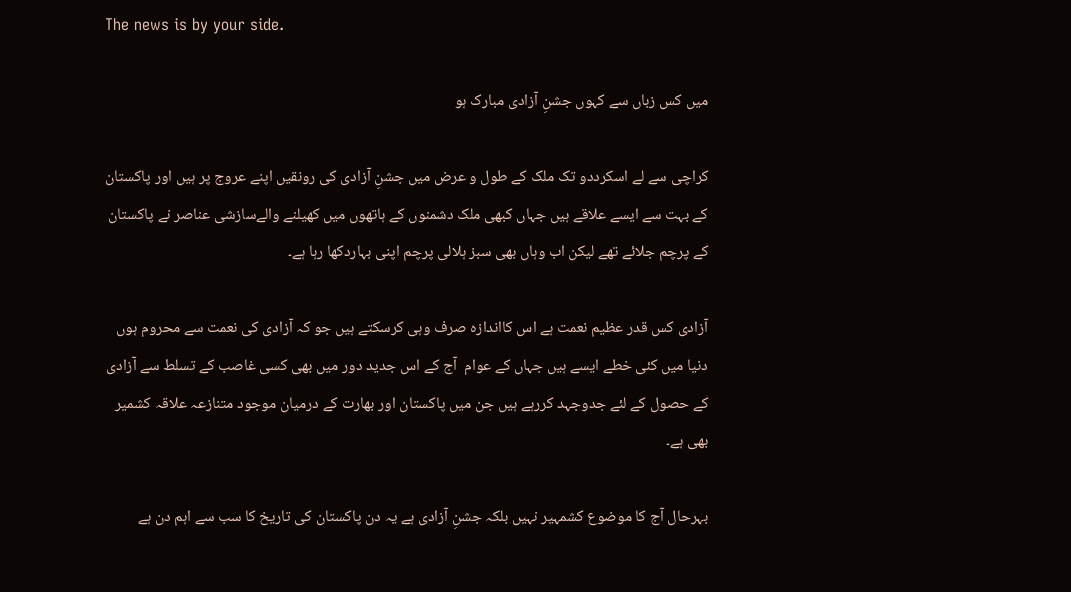The news is by your side.

میں کس زباں سے کہوں جشنِ آزادی مبارک ہو

کراچی سے لے اسکرددو تک ملک کے طول و عرض میں جشنِ آزادی کی رونقیں اپنے عروج پر ہیں اور پاکستان کے بہت سے ایسے علاقے ہیں جہاں کبھی ملک دشمنوں کے ہاتھوں میں کھیلنے والےسازشی عناصر نے پاکستان کے پرچم جلائے تھے لیکن اب وہاں بھی سبز ہلالی پرچم اپنی بہاردکھا رہا ہے۔

آزادی کس قدر عظیم نعمت ہے اس کااندازہ صرف وہی کرسکتے ہیں جو کہ آزادی کی نعمت سے محروم ہوں دنیا میں کئی خطے ایسے ہیں جہاں کے عوام  آج کے اس جدید دور میں بھی کسی غاصب کے تسلط سے آزادی کے حصول کے لئے جدوجہد کررہے ہیں جن میں پاکستان اور بھارت کے درمیان موجود متنازعہ علاقہ کشمیر بھی ہے۔

بہرحال آج کا موضوع کشمہیر نہیں بلکہ جشنِ آزادی ہے یہ دن پاکستان کی تاریخ کا سب سے اہم دن ہے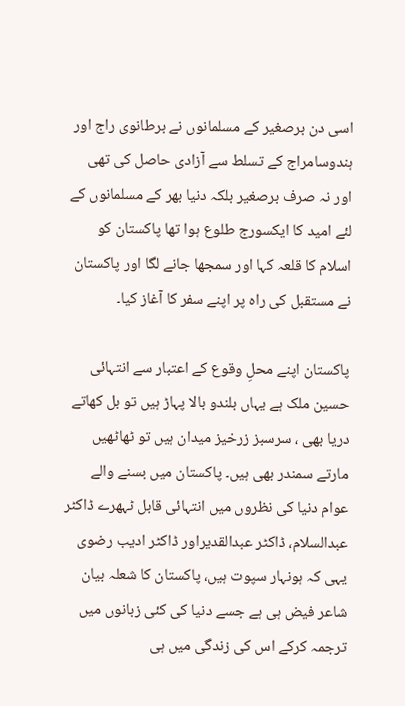اسی دن برصغیر کے مسلمانوں نے برطانوی راج اور ہندوسامراج کے تسلط سے آزادی حاصل کی تھی اور نہ صرف برصغیر بلکہ دنیا بھر کے مسلمانوں کے لئے امید کا ایکسورج طلوع ہوا تھا پاکستان کو اسلام کا قلعہ کہا اور سمجھا جانے لگا اور پاکستان نے مستقبل کی راہ پر اپنے سفر کا آغاز کیا۔

پاکستان اپنے محلِ وقوع کے اعتبار سے انتہائی حسین ملک ہے یہاں بلندو بالا پہاڑ ہیں تو بل کھاتے دریا بھی ، سرسبز زرخیز میدان ہیں تو ٹھاٹھیں مارتے سمندر بھی ہیں۔ پاکستان میں بسنے والے عوام دنیا کی نظروں میں انتہائی قابل ٹہھرے ڈاکٹر عبدالسلام، ڈاکٹر عبدالقدیراور ڈاکٹر ادیب رضوی یہی کہ ہونہار سپوت ہیں، پاکستان کا شعلہ بیان شاعر فیض ہی ہے جسے دنیا کی کئی زبانوں میں ترجمہ کرکے اس کی زندگی میں ہی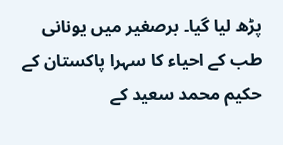پڑھ لیا گیا۔ برصغیر میں یونانی طب کے احیاء کا سہرا پاکستان کے حکیم محمد سعید کے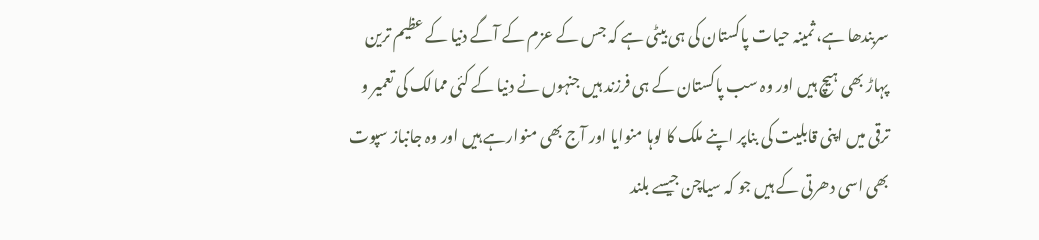سربندھا ہے، ثمینہ حیات پاکستان کی ہی بیٹی ہے کہ جس کے عزم کے آگے دنیا کے عظیم ترین پہاڑ بھی ہیچ ہیں اور وہ سب پاکستان کے ہی فرزند ہیں جنہوں نے دنیا کے کئی ممالک کی تعمیر و ترقی میں اپنی قابلیت کی بناپر اپنے ملک کا لوہا منوایا اور آج بھی منوارہے ہیں اور وہ جانباز سپوت بھی اسی دھرتی کے ہیں جو کہ سیاچن جیسے بلند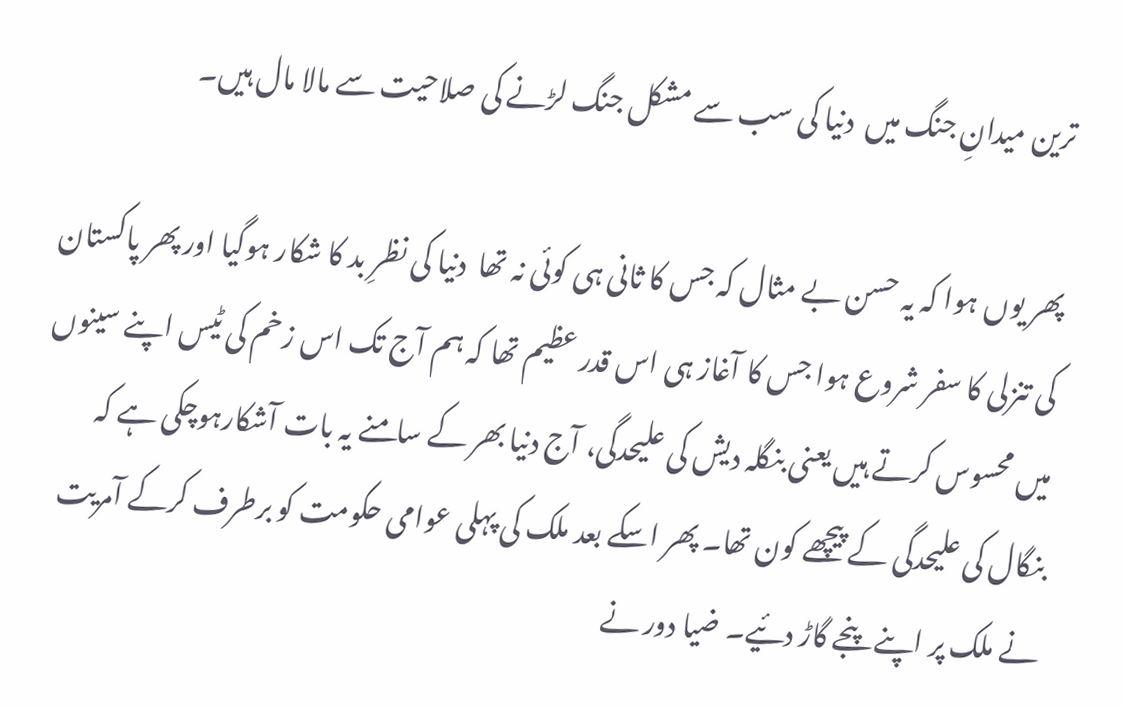ترین میدانِ جنگ میں  دنیا کی سب سے مشکل جنگ لڑنے کی صلاحیت سے مالا مال ہیں۔

پھر یوں ہوا کہ یہ حسن بے مثال کہ جس کا ثانی ہی کوئی نہ تھا  دنیا کی نظرِ بد کا شکار ہوگیا اور پھر پاکستان کی تنزلی کا سفر شروع ہوا جس کا آغاز ہی اس قدر عظیم تھا کہ ہم آج تک اس زخم کی ٹیس اپنے سینوں میں محسوس کرتے ہیں یعنی بنگلہ دیش کی علیحدگی، آج دنیا بھر کے سامنے یہ بات آشکارہوچکی ہے کہ بنگال کی علیحدگی کے پیچھے کون تھا۔ پھر اسکے بعد ملک کی پہلی عوامی حکومت کو برطرف کرکے آمریت نے ملک پر اپنے پنجے گاڑ دئیے۔ ضیا دور نے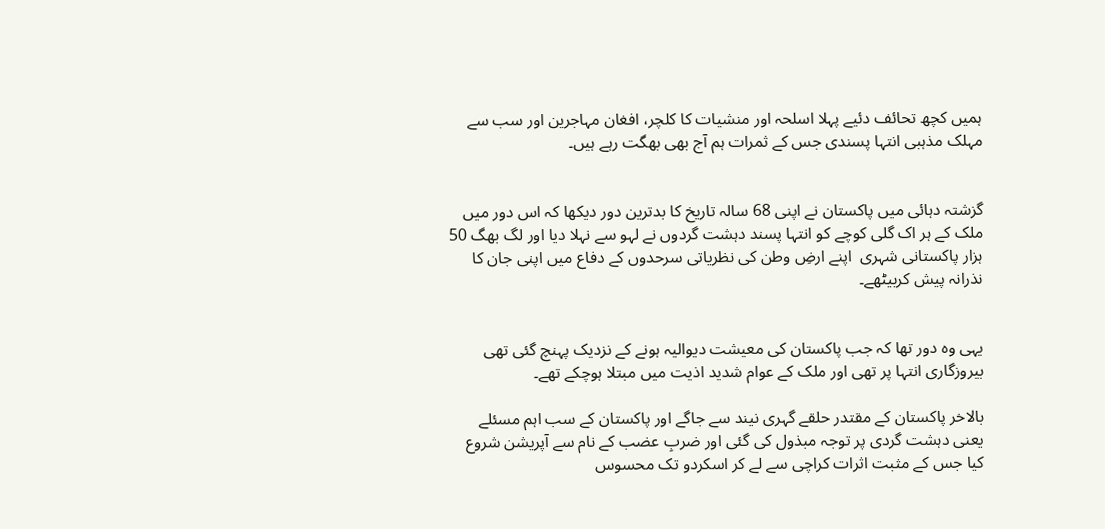ہمیں کچھ تحائف دئیے پہلا اسلحہ اور منشیات کا کلچر، افغان مہاجرین اور سب سے مہلک مذہبی انتہا پسندی جس کے ثمرات ہم آج بھی بھگت رہے ہیں۔


گزشتہ دہائی میں پاکستان نے اپنی 68 سالہ تاریخ کا بدترین دور دیکھا کہ اس دور میں ملک کے ہر اک گلی کوچے کو انتہا پسند دہشت گردوں نے لہو سے نہلا دیا اور لگ بھگ 50 ہزار پاکستانی شہری  اپنے ارضِ وطن کی نظریاتی سرحدوں کے دفاع میں اپنی جان کا نذرانہ پیش کربیٹھے۔


یہی وہ دور تھا کہ جب پاکستان کی معیشت دیوالیہ ہونے کے نزدیک پہنچ گئی تھی بیروزگاری انتہا پر تھی اور ملک کے عوام شدید اذیت میں مبتلا ہوچکے تھے۔

بالاخر پاکستان کے مقتدر حلقے گہری نیند سے جاگے اور پاکستان کے سب اہم مسئلے یعنی دہشت گردی پر توجہ مبذول کی گئی اور ضربِ عضب کے نام سے آپریشن شروع کیا جس کے مثبت اثرات کراچی سے لے کر اسکردو تک محسوس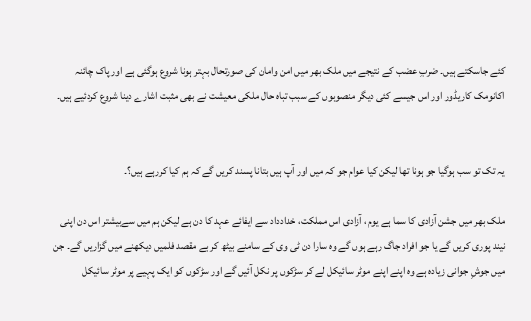کئے جاسکتے ہیں۔ ضربِ عضب کے نتیجے میں ملک بھر میں امن وامان کی صورتحال بہتر ہونا شروع ہوگئی ہے اور پاک چائنہ اکانومک کاریڈور اور اس جیسے کئی دیگر منصوبوں کے سبب تباہ حال ملکی معیشت نے بھی مثبت اشارے دینا شروع کردئیے ہیں۔


یہ تک تو سب ہوگیا جو ہونا تھا لیکن کیا عوام جو کہ میں اور آپ ہیں بتانا پسند کریں گے کہ ہم کیا کررہے ہیں؟۔

ملک بھر میں جشن آزادی کا سما ہے یوم ، آزادی اس مملکت، خدادداد سے ایفائے عہد کا دن ہے لیکن ہم میں سےبیشتر اس دن اپنی نیند پوری کریں گے یا جو افراد جاگ رہے ہوں گے وہ سارا دن ٹی وی کے سامنے بیٹھ کر بے مقصد فلمیں دیکھنے میں گزاریں گے۔ جن میں جوشِ جوانی زیادہ ہے وہ اپنے اپنے موٹر سائیکل لے کر سڑکوں پر نکل آئیں گے اور سڑکوں کو ایک پہیے پر موٹر سائیکل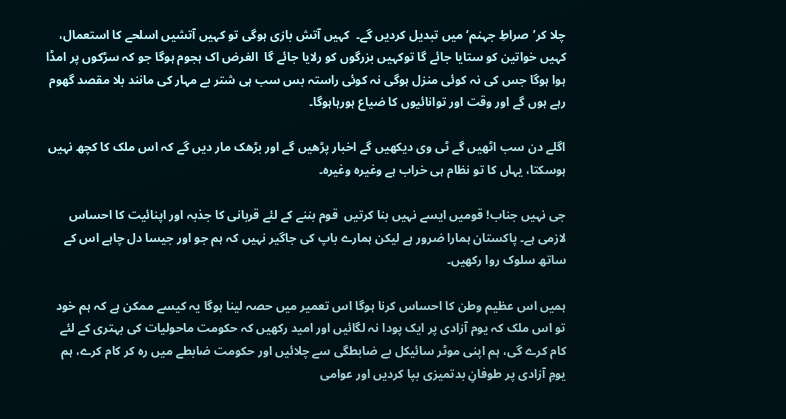چلا کر’صراطِ جہنم‘ میں تبدیل کردیں گے۔  کہیں آتش بازی ہوگی تو کہیں آتشیں اسلحے کا استعمال، کہیں خواتین کو ستایا جائے گا توکہیں بزرگوں کو رلایا جائے گا  الغرض اک ہجوم ہوگا جو کہ سڑکوں پر امڈا ہوا ہوگا جس کی نہ کوئی منزل ہوگی نہ کوئی راستہ بس سب ہی شتر بے مہار کی مانند بلا مقصد گھوم رہے ہوں گے اور وقت اور توانائیوں کا ضیاع ہورہاہوگا۔

اگلے دن سب اٹھیں گے ٹی وی دیکھیں گے اخبار پڑھیں گے اور بڑھک مار دیں گے کہ اس ملک کا کچھ نہیں ہوسکتا، یہاں کا تو نظام ہی خراب ہے وغیرہ وغیرہ۔

جی نہیں جناب! قومیں ایسے نہیں بنا کرتیں  قوم بننے کے لئے قربانی کا جذبہ اور اپنائیت کا احساس لازمی ہے۔ پاکستان ہمارا ضرور ہے لیکن ہمارے باپ کی جاگیر نہیں کہ ہم جو اور جیسا دل چاہے اس کے ساتھ سلوک روا رکھیں۔

ہمیں اس عظیم وطن کا احساس کرنا ہوگا اس تعمیر میں حصہ لینا ہوگا یہ کیسے ممکن ہے کہ ہم خود تو اس ملک کہ یوم آزادی پر ایک پودا نہ لگائیں اور امید رکھیں کہ حکومت ماحولیات کی بہتری کے لئے کام کرے گی، ہم اپنی موٹر سائیکل بے ضابطگی سے چلائیں اور حکومت ضابطے میں رہ کر کام کرے، ہم یومِ آزادی پر طوفانِ بدتمیزی بپا کردیں اور عوامی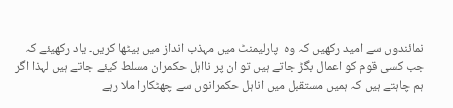نمائندوں سے امید رکھیں کہ وہ  پارلیمنٹ میں مہذب انداز میں بیٹھا کریں۔ یاد رکھیئے کہ جب کسی قوم کو اعمال بگڑ جاتے ہیں تو ان پر نااہل حکمران مسلط کیئے جاتے ہیں لہذا اگر ہم چاہتے ہیں کہ ہمیں مستقبل میں اناہل حکمرانوں سے چھٹکارا ملا رہے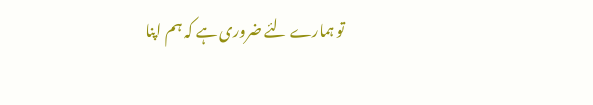تو ہمارے لئے ضروری ہے کہ ہم اپنا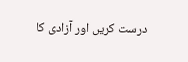درست کریں اور آزادی کا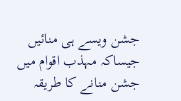جشن ویسے ہی منائیں جیساکہ مہذب اقوام میں جشن منانے کا طریقہ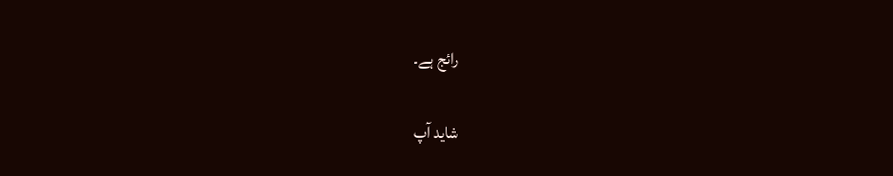رائج ہے۔

شاید آپ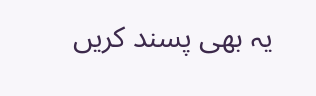یہ بھی پسند کریں